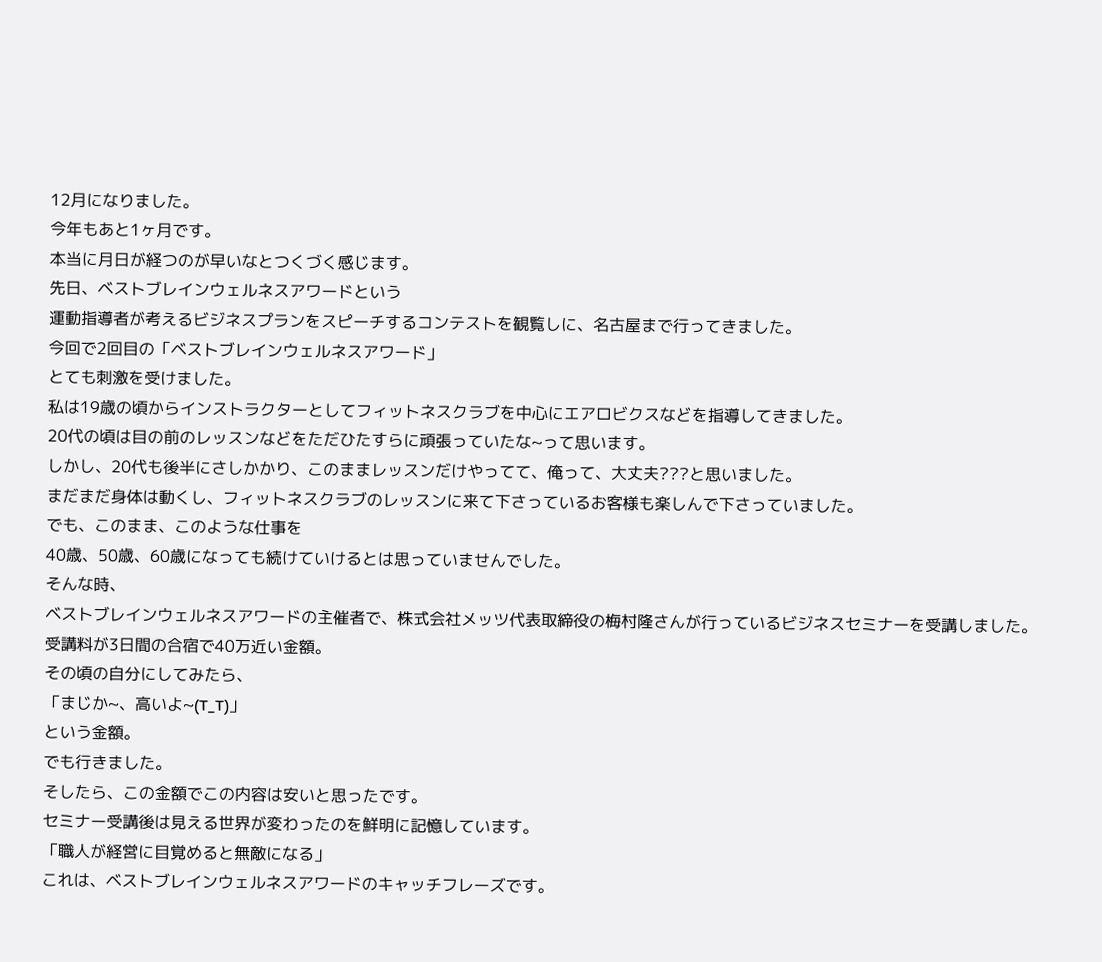12月になりました。
今年もあと1ヶ月です。
本当に月日が経つのが早いなとつくづく感じます。
先日、ベストブレインウェルネスアワードという
運動指導者が考えるビジネスプランをスピーチするコンテストを観覧しに、名古屋まで行ってきました。
今回で2回目の「ベストブレインウェルネスアワード」
とても刺激を受けました。
私は19歳の頃からインストラクターとしてフィットネスクラブを中心にエアロビクスなどを指導してきました。
20代の頃は目の前のレッスンなどをただひたすらに頑張っていたな~って思います。
しかし、20代も後半にさしかかり、このままレッスンだけやってて、俺って、大丈夫???と思いました。
まだまだ身体は動くし、フィットネスクラブのレッスンに来て下さっているお客様も楽しんで下さっていました。
でも、このまま、このような仕事を
40歳、50歳、60歳になっても続けていけるとは思っていませんでした。
そんな時、
ベストブレインウェルネスアワードの主催者で、株式会社メッツ代表取締役の梅村隆さんが行っているビジネスセミナーを受講しました。
受講料が3日間の合宿で40万近い金額。
その頃の自分にしてみたら、
「まじか~、高いよ~(T_T)」
という金額。
でも行きました。
そしたら、この金額でこの内容は安いと思ったです。
セミナー受講後は見える世界が変わったのを鮮明に記憶しています。
「職人が経営に目覚めると無敵になる」
これは、ベストブレインウェルネスアワードのキャッチフレーズです。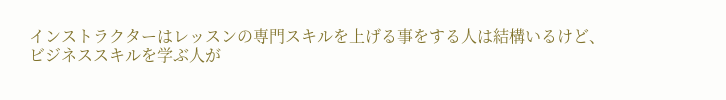インストラクターはレッスンの専門スキルを上げる事をする人は結構いるけど、
ビジネススキルを学ぶ人が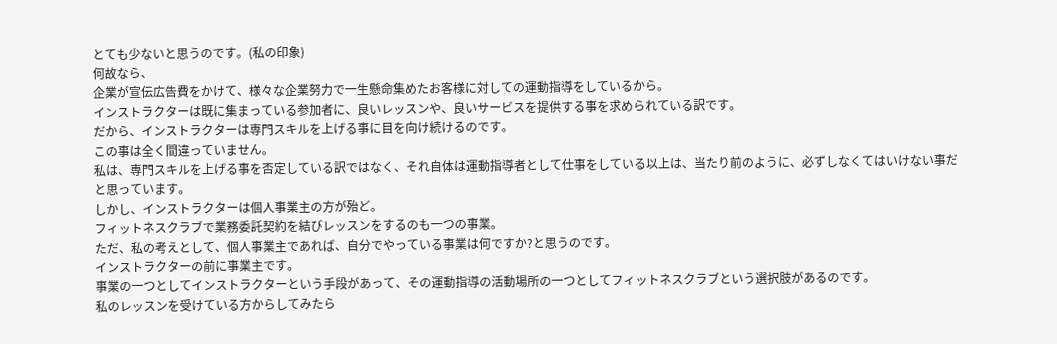とても少ないと思うのです。(私の印象)
何故なら、
企業が宣伝広告費をかけて、様々な企業努力で一生懸命集めたお客様に対しての運動指導をしているから。
インストラクターは既に集まっている参加者に、良いレッスンや、良いサービスを提供する事を求められている訳です。
だから、インストラクターは専門スキルを上げる事に目を向け続けるのです。
この事は全く間違っていません。
私は、専門スキルを上げる事を否定している訳ではなく、それ自体は運動指導者として仕事をしている以上は、当たり前のように、必ずしなくてはいけない事だと思っています。
しかし、インストラクターは個人事業主の方が殆ど。
フィットネスクラブで業務委託契約を結びレッスンをするのも一つの事業。
ただ、私の考えとして、個人事業主であれば、自分でやっている事業は何ですか?と思うのです。
インストラクターの前に事業主です。
事業の一つとしてインストラクターという手段があって、その運動指導の活動場所の一つとしてフィットネスクラブという選択肢があるのです。
私のレッスンを受けている方からしてみたら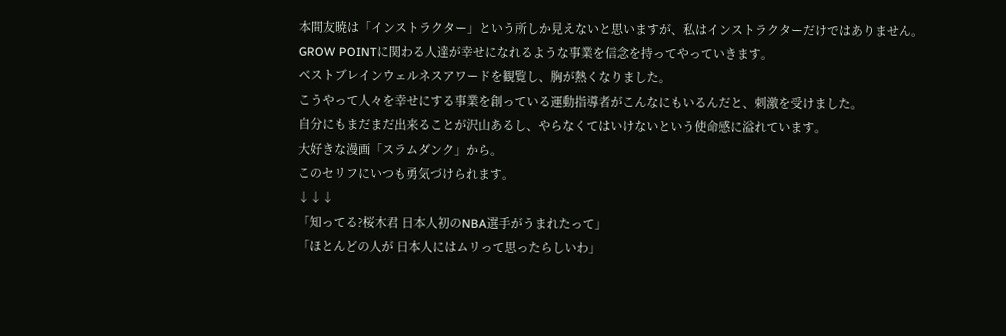本間友暁は「インストラクター」という所しか見えないと思いますが、私はインストラクターだけではありません。
GROW POINTに関わる人達が幸せになれるような事業を信念を持ってやっていきます。
ベストブレインウェルネスアワードを観覧し、胸が熱くなりました。
こうやって人々を幸せにする事業を創っている運動指導者がこんなにもいるんだと、刺激を受けました。
自分にもまだまだ出来ることが沢山あるし、やらなくてはいけないという使命感に溢れています。
大好きな漫画「スラムダンク」から。
このセリフにいつも勇気づけられます。
↓↓↓
「知ってる?桜木君 日本人初のNBA選手がうまれたって」
「ほとんどの人が 日本人にはムリって思ったらしいわ」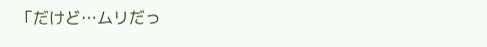「だけど…ムリだっ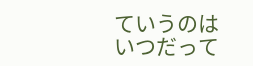ていうのはいつだって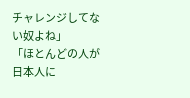チャレンジしてない奴よね」
「ほとんどの人が 日本人に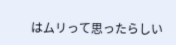はムリって思ったらしい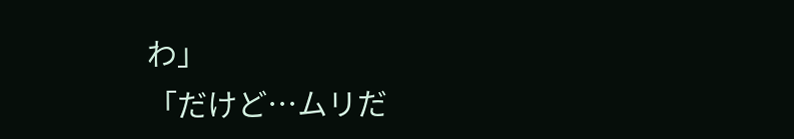わ」
「だけど…ムリだ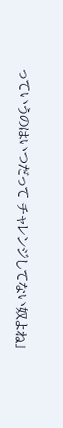っていうのはいつだって チャレンジしてない奴よね」